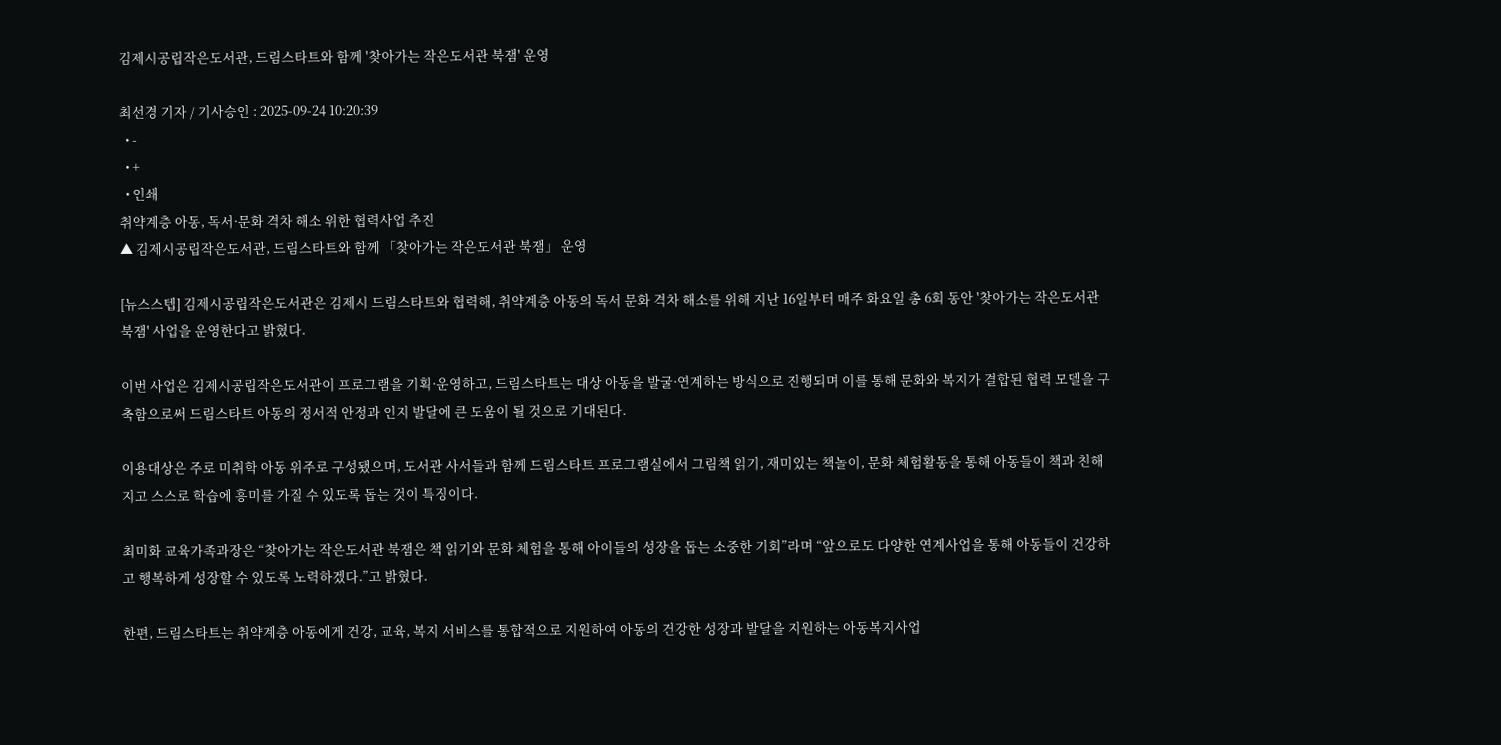김제시공립작은도서관, 드림스타트와 함께 '찾아가는 작은도서관 북잼' 운영

최선경 기자 / 기사승인 : 2025-09-24 10:20:39
  • -
  • +
  • 인쇄
취약계층 아동, 독서·문화 격차 해소 위한 협력사업 추진
▲ 김제시공립작은도서관, 드림스타트와 함께 「찾아가는 작은도서관 북잼」 운영

[뉴스스텝] 김제시공립작은도서관은 김제시 드림스타트와 협력해, 취약계층 아동의 독서 문화 격차 해소를 위해 지난 16일부터 매주 화요일 총 6회 동안 '찾아가는 작은도서관 북잼' 사업을 운영한다고 밝혔다.

이번 사업은 김제시공립작은도서관이 프로그램을 기획·운영하고, 드림스타트는 대상 아동을 발굴·연계하는 방식으로 진행되며 이를 통해 문화와 복지가 결합된 협력 모델을 구축함으로써 드림스타트 아동의 정서적 안정과 인지 발달에 큰 도움이 될 것으로 기대된다.

이용대상은 주로 미취학 아동 위주로 구성됐으며, 도서관 사서들과 함께 드림스타트 프로그램실에서 그림책 읽기, 재미있는 책놀이, 문화 체험활동을 통해 아동들이 책과 친해지고 스스로 학습에 흥미를 가질 수 있도록 돕는 것이 특징이다.

최미화 교육가족과장은 “찾아가는 작은도서관 북잼은 책 읽기와 문화 체험을 통해 아이들의 성장을 돕는 소중한 기회”라며 “앞으로도 다양한 연계사업을 통해 아동들이 건강하고 행복하게 성장할 수 있도록 노력하겠다.”고 밝혔다.

한편, 드림스타트는 취약계층 아동에게 건강, 교육, 복지 서비스를 통합적으로 지원하여 아동의 건강한 성장과 발달을 지원하는 아동복지사업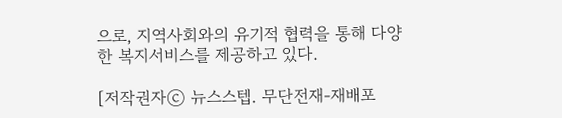으로, 지역사회와의 유기적 협력을 통해 다양한 복지서비스를 제공하고 있다.

[저작권자ⓒ 뉴스스텝. 무단전재-재배포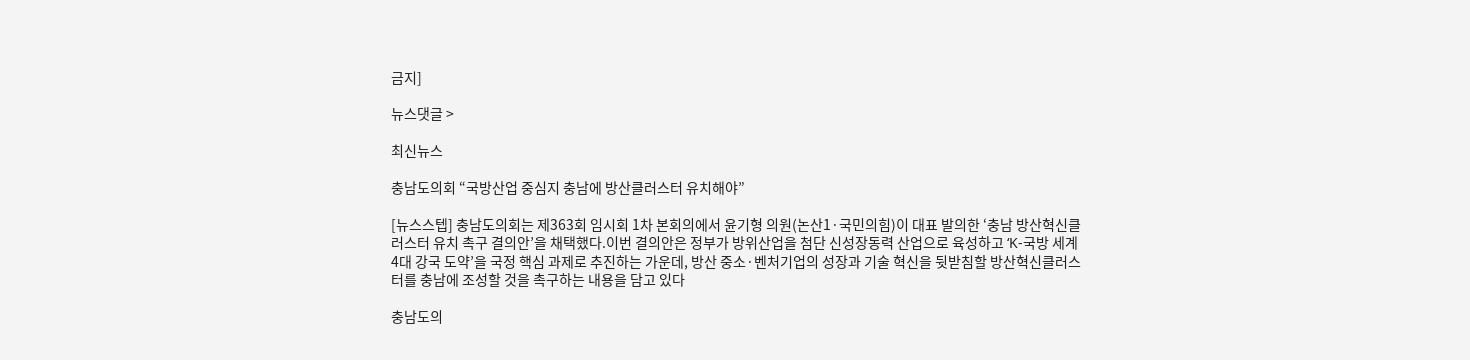금지]

뉴스댓글 >

최신뉴스

충남도의회 “국방산업 중심지 충남에 방산클러스터 유치해야”

[뉴스스텝] 충남도의회는 제363회 임시회 1차 본회의에서 윤기형 의원(논산1·국민의힘)이 대표 발의한 ‘충남 방산혁신클러스터 유치 촉구 결의안’을 채택했다.이번 결의안은 정부가 방위산업을 첨단 신성장동력 산업으로 육성하고 ‘K-국방 세계 4대 강국 도약’을 국정 핵심 과제로 추진하는 가운데, 방산 중소·벤처기업의 성장과 기술 혁신을 뒷받침할 방산혁신클러스터를 충남에 조성할 것을 촉구하는 내용을 담고 있다

충남도의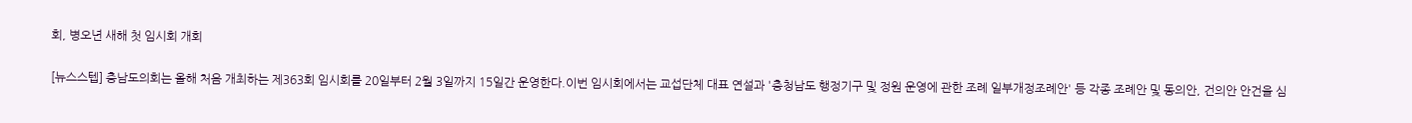회, 병오년 새해 첫 임시회 개회

[뉴스스텝] 충남도의회는 올해 처음 개최하는 제363회 임시회를 20일부터 2월 3일까지 15일간 운영한다.이번 임시회에서는 교섭단체 대표 연설과 '충청남도 행정기구 및 정원 운영에 관한 조례 일부개정조례안' 등 각종 조례안 및 동의안, 건의안 안건을 심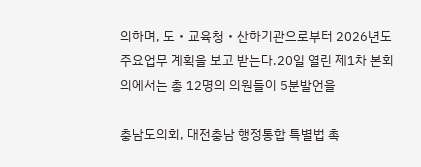의하며, 도‧교육청‧산하기관으로부터 2026년도 주요업무 계획을 보고 받는다.20일 열린 제1차 본회의에서는 총 12명의 의원들이 5분발언을

충남도의회, 대전충남 행정통합 특별법 촉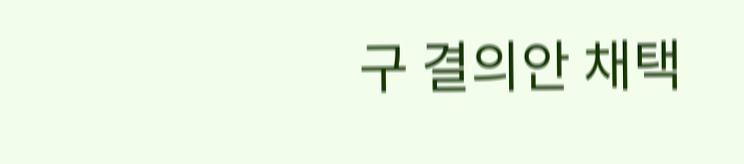구 결의안 채택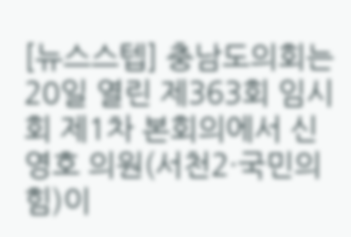[뉴스스텝] 충남도의회는 20일 열린 제363회 임시회 제1차 본회의에서 신영호 의원(서천2·국민의힘)이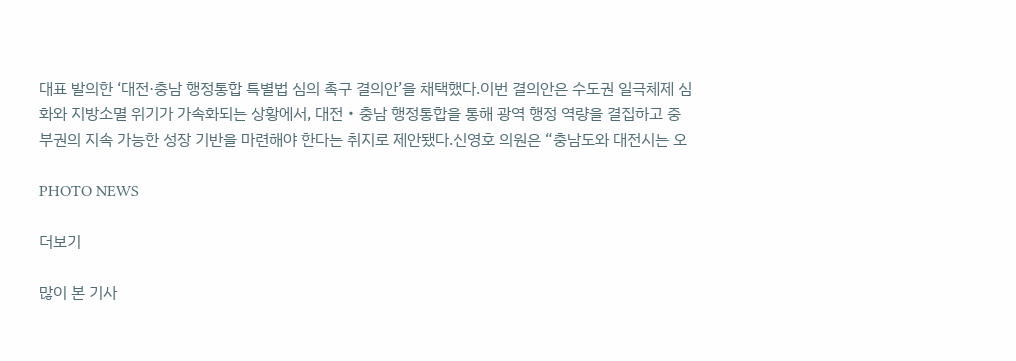대표 발의한 ‘대전·충남 행정통합 특별법 심의 촉구 결의안’을 채택했다.이번 결의안은 수도권 일극체제 심화와 지방소멸 위기가 가속화되는 상황에서, 대전‧충남 행정통합을 통해 광역 행정 역량을 결집하고 중부권의 지속 가능한 성장 기반을 마련해야 한다는 취지로 제안됐다.신영호 의원은 “충남도와 대전시는 오

PHOTO NEWS

더보기

많이 본 기사